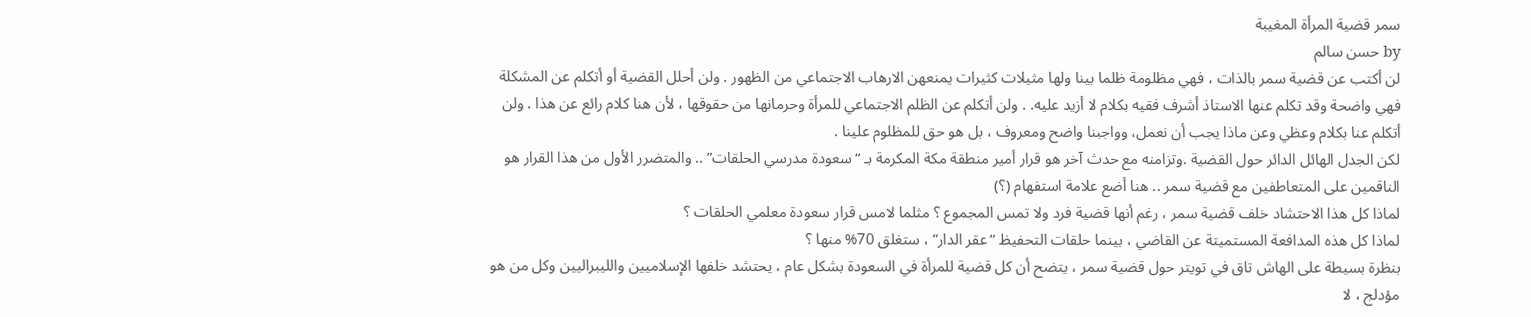سمر قضية المرأة المغيبة
by حسن سالم
لن أكتب عن قضية سمر بالذات ، فهي مظلومة ظلما بينا ولها مثيلات كثيرات يمنعهن الارهاب الاجتماعي من الظهور . ولن أحلل القضية أو أتكلم عن المشكلة فهي واضحة وقد تكلم عنها الاستاذ أشرف فقيه بكلام لا أزيد عليه. . ولن أتكلم عن الظلم الاجتماعي للمرأة وحرمانها من حقوقها ، لأن هنا كلام رائع عن هذا . ولن أتكلم عنا بكلام وعظي وعن ماذا يجب أن نعمل، وواجبنا واضح ومعروف ، بل هو حق للمظلوم علينا .
لكن الجدل الهائل الدائر حول القضية .وتزامنه مع حدث آخر هو قرار أمير منطقة مكة المكرمة بـ “سعودة مدرسي الحلقات” .. والمتضرر الأول من هذا القرار هو الناقمين على المتعاطفين مع قضية سمر .. هنا أضع علامة استفهام (؟)
لماذا كل هذا الاحتشاد خلف قضية سمر ، رغم أنها قضية فرد ولا تمس المجموع ؟ مثلما لامس قرار سعودة معلمي الحلقات ؟
لماذا كل هذه المدافعة المستميتة عن القاضي ، بينما حلقات التحفيظ “عقر الدار” ، ستغلق 70% منها ؟
بنظرة بسيطة على الهاش تاق في تويتر حول قضية سمر ، يتضح أن كل قضية للمرأة في السعودة بشكل عام ، يحتشد خلفها الإسلاميين والليبراليين وكل من هو مؤدلج ، لا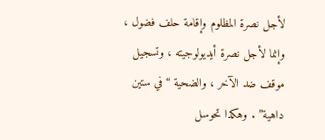لأجل نصرة المظلوم وإقامة حلف فضول ، وإنما لأجل نصرة أيديولوجيته ، وتسجيل موقف ضد الآخر ، والضحية “في ستين داهية” . وهكذا تحوسل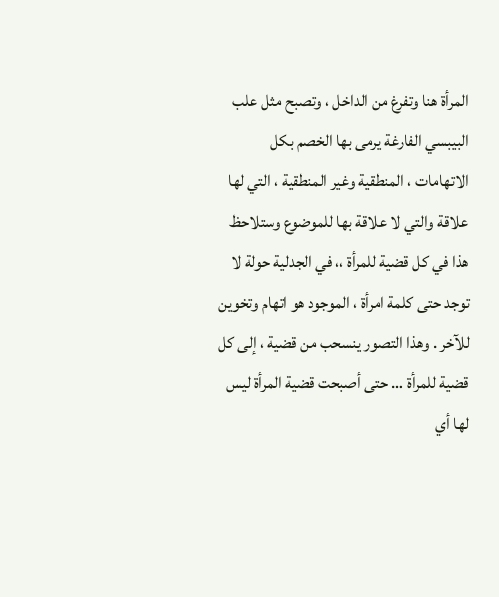المرأة هنا وتفرغ من الداخل ، وتصبح مثل علب البيبسي الفارغة يرمى بها الخصم بكل الاتهامات ، المنطقية وغير المنطقية ، التي لها علاقة والتي لا علاقة بها للموضوع وستلاحظ هذا في كل قضية للمرأة ،، في الجدلية حولة لا توجد حتى كلمة امرأة ، الموجود هو اتهام وتخوين للآخر . وهذا التصور ينسحب من قضية ، إلى كل قضية للمرأة … حتى أصبحت قضية المرأة ليس لها أي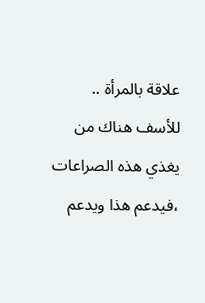علاقة بالمرأة ..
للأسف هناك من يغذي هذه الصراعات ،فيدعم هذا ويدعم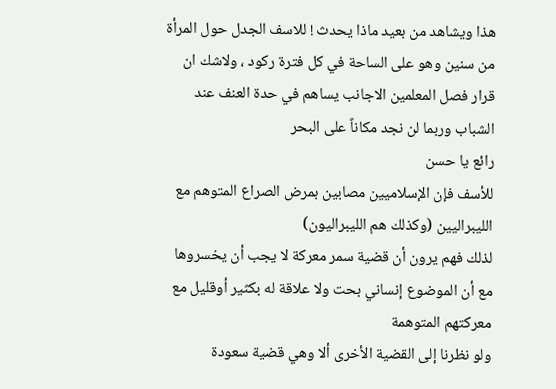هذا ويشاهد من بعيد ماذا يحدث ! للاسف الجدل حول المرأة من سنين وهو على الساحة في كل فترة ركود ، ولاشك ان قرار فصل المعلمين الاجانب يساهم في حدة العنف عند الشباب وربما لن نجد مكاناً على البحر
رائع يا حسن
للأسف فإن الإسلاميين مصابين بمرض الصراع المتوهم مع الليبراليين (وكذلك هم الليبراليون)
لذلك فهم يرون أن قضية سمر معركة لا يجب أن يخسروها
مع أن الموضوع إنساني بحت ولا علاقة له بكثير أوقليل مع معركتهم المتوهمة
ولو نظرنا إلى القضية الأخرى ألا وهي قضية سعودة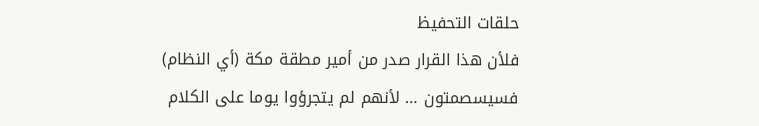حلقات التحفيظ
فلأن هذا القرار صدر من أمير مطقة مكة (أي النظام)
فسيسصمتون … لأنهم لم يتجرؤوا يوما على الكلام